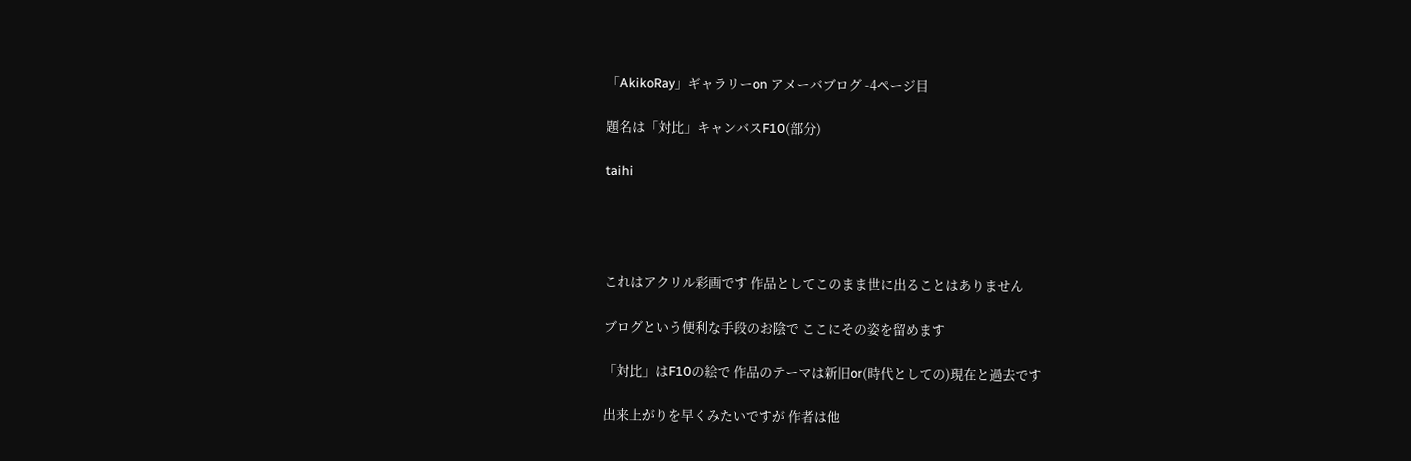「AkikoRay」ギャラリーon アメーバブログ -4ページ目

題名は「対比」キャンバスF10(部分)

taihi




これはアクリル彩画です 作品としてこのまま世に出ることはありません

ブログという便利な手段のお陰で ここにその姿を留めます

「対比」はF10の絵で 作品のテーマは新旧or(時代としての)現在と過去です

出来上がりを早くみたいですが 作者は他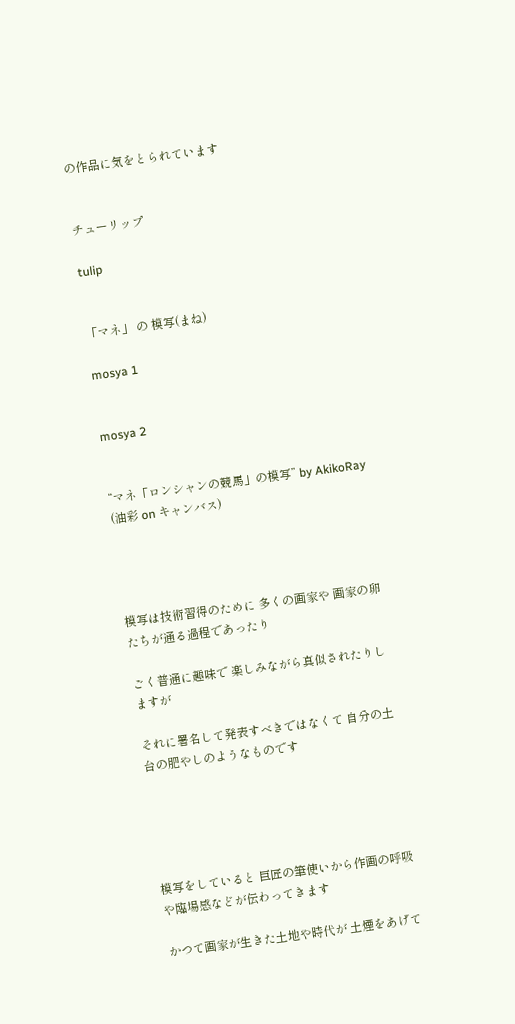の作品に気をとられています


チューリップ

tulip


「マネ」 の 模写(まね)

mosya 1


mosya 2


“マネ「ロンシャンの競馬」の模写” by AkikoRay (油彩 on キャンバス)




模写は技術習得のために 多くの画家や 画家の卵たちが通る過程であったり

ごく普通に趣味で 楽しみながら真似されたりしますが

それに署名して発表すべきではなくて 自分の土台の肥やしのようなものです





模写をしていると 巨匠の筆使いから作画の呼吸や臨場感などが伝わってきます

かつて画家が生きた土地や時代が 土煙をあげて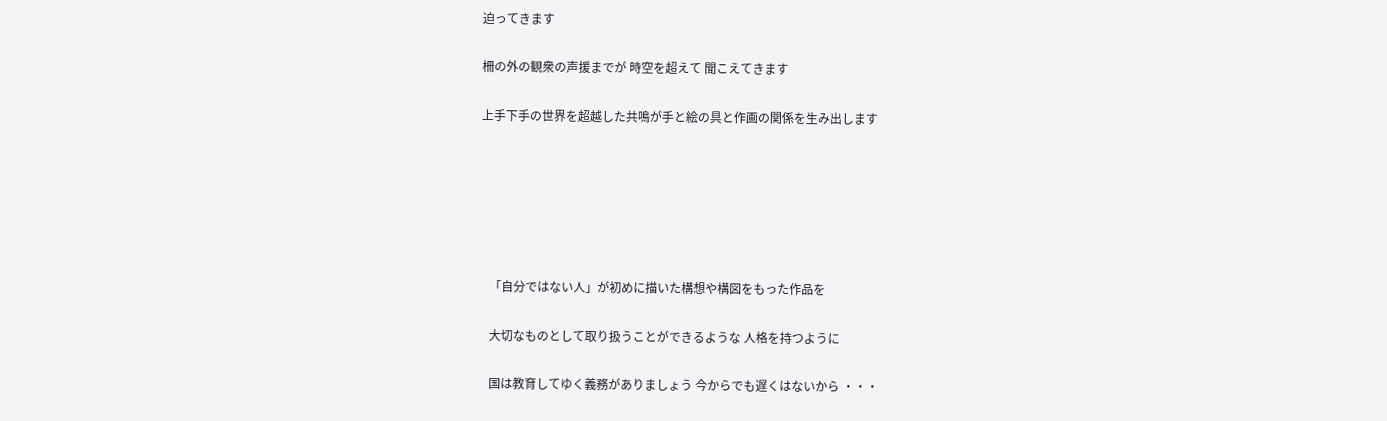迫ってきます

柵の外の観衆の声援までが 時空を超えて 聞こえてきます

上手下手の世界を超越した共鳴が手と絵の具と作画の関係を生み出します






   「自分ではない人」が初めに描いた構想や構図をもった作品を

   大切なものとして取り扱うことができるような 人格を持つように

   国は教育してゆく義務がありましょう 今からでも遅くはないから ・・・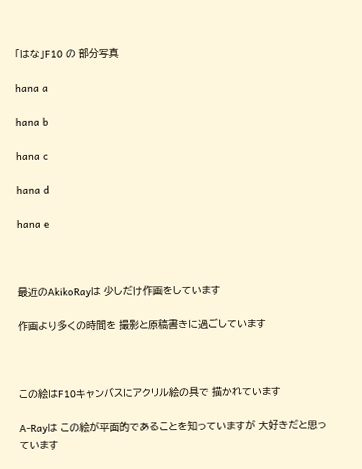「はな」F10 の 部分写真

hana a

hana b

hana c

hana d

hana e



最近のAkikoRayは 少しだけ作画をしています

作画より多くの時間を 撮影と原稿書きに過ごしています



この絵はF10キャンバスにアクリル絵の具で 描かれています

A-Rayは この絵が平面的であることを知っていますが 大好きだと思っています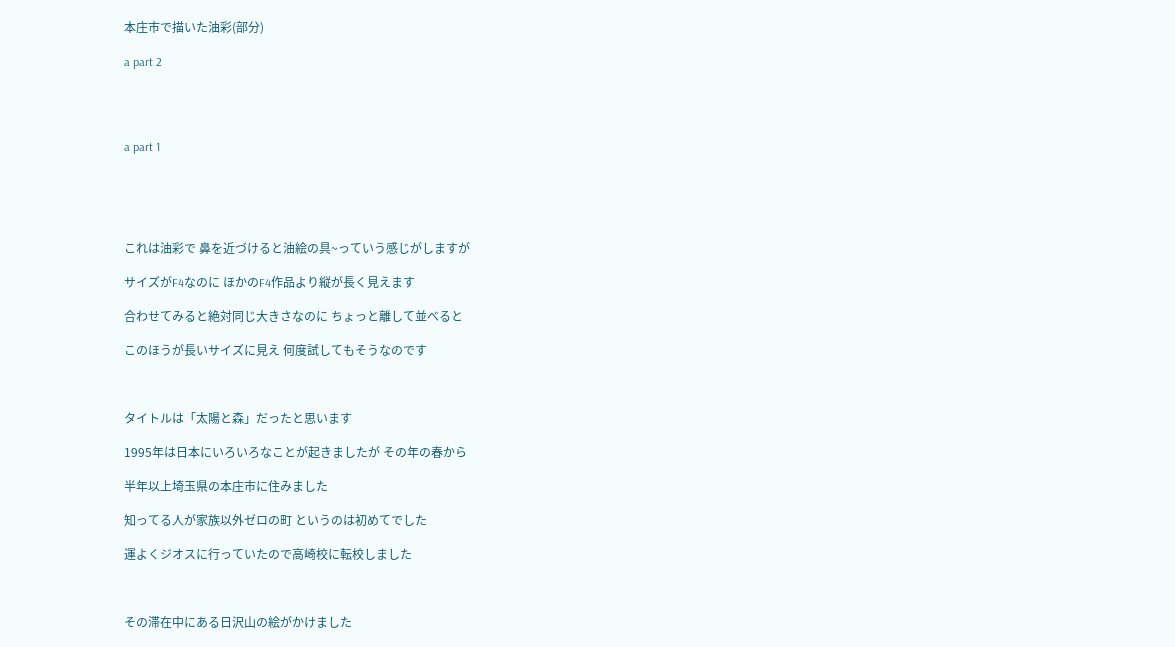本庄市で描いた油彩(部分)

a part 2




a part 1





これは油彩で 鼻を近づけると油絵の具~っていう感じがしますが

サイズがF4なのに ほかのF4作品より縦が長く見えます

合わせてみると絶対同じ大きさなのに ちょっと離して並べると

このほうが長いサイズに見え 何度試してもそうなのです



タイトルは「太陽と森」だったと思います

1995年は日本にいろいろなことが起きましたが その年の春から

半年以上埼玉県の本庄市に住みました

知ってる人が家族以外ゼロの町 というのは初めてでした

運よくジオスに行っていたので高崎校に転校しました



その滞在中にある日沢山の絵がかけました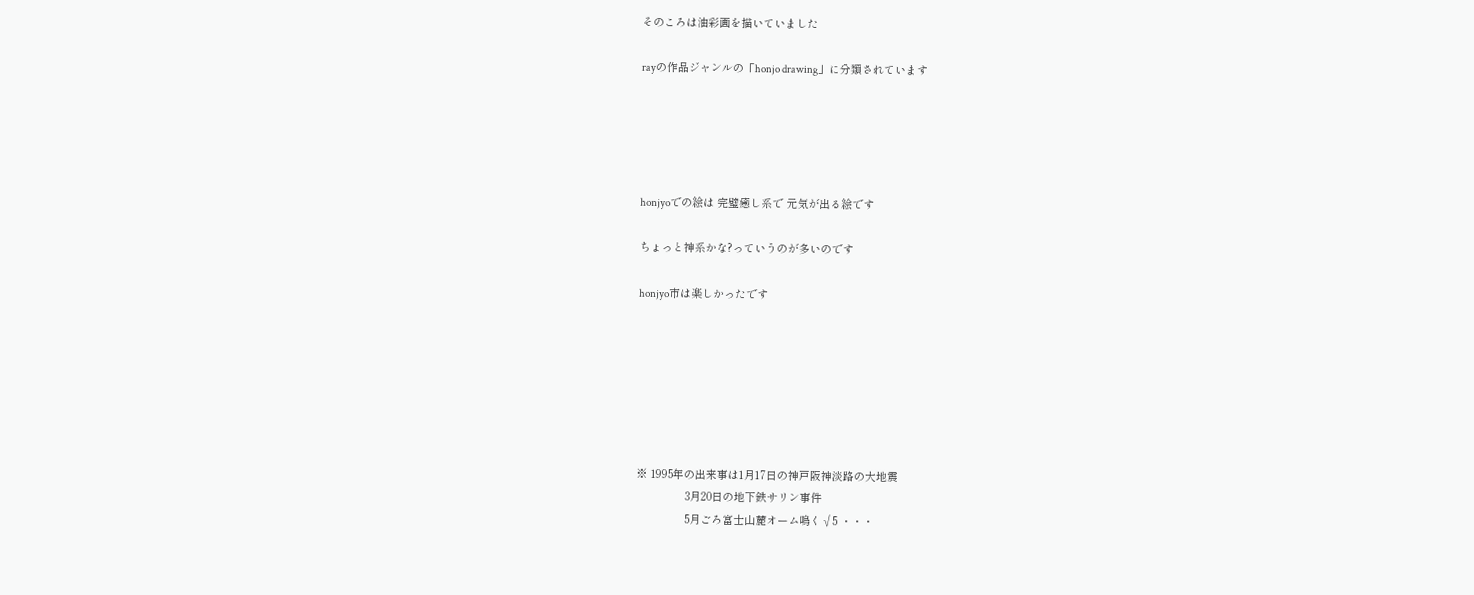そのころは油彩画を描いていました

rayの作品ジャンルの「honjo drawing」に分類されています





honjyoでの絵は 完璧癒し系で 元気が出る絵です

ちょっと神系かな?っていうのが多いのです

honjyo市は楽しかったです







※ 1995年の出来事は1月17日の神戸阪神淡路の大地震
                3月20日の地下鉄サリン事件
                5月ごろ富士山麓オーム鳴く√5 ・・・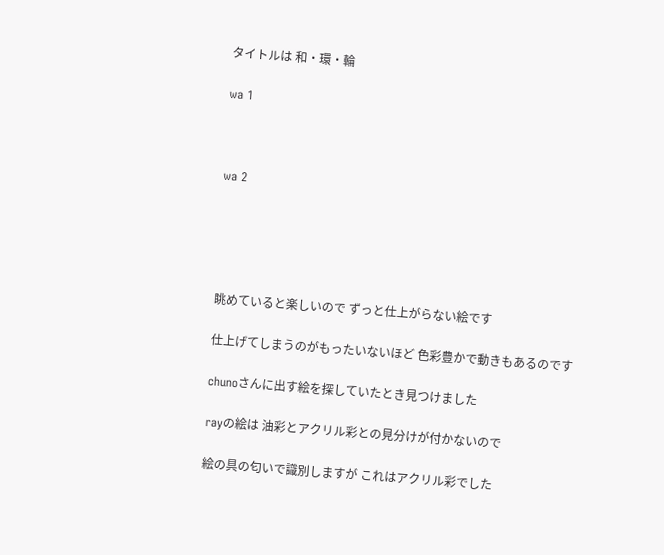タイトルは 和・環・輪

wa 1



wa 2





眺めていると楽しいので ずっと仕上がらない絵です

仕上げてしまうのがもったいないほど 色彩豊かで動きもあるのです

chunoさんに出す絵を探していたとき見つけました

rayの絵は 油彩とアクリル彩との見分けが付かないので

絵の具の匂いで識別しますが これはアクリル彩でした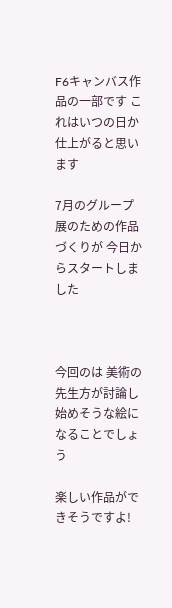F6キャンバス作品の一部です これはいつの日か仕上がると思います

7月のグループ展のための作品づくりが 今日からスタートしました



今回のは 美術の先生方が討論し始めそうな絵になることでしょう

楽しい作品ができそうですよ!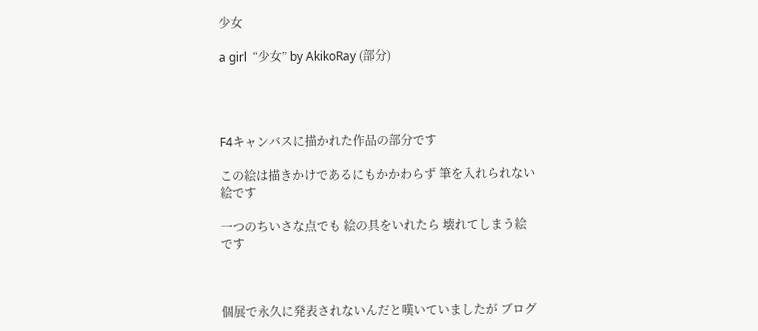少女

a girl  “少女” by AkikoRay (部分)




F4キャンバスに描かれた作品の部分です

この絵は描きかけであるにもかかわらず 筆を入れられない絵です

一つのちいさな点でも 絵の具をいれたら 壊れてしまう絵です



個展で永久に発表されないんだと嘆いていましたが ブログ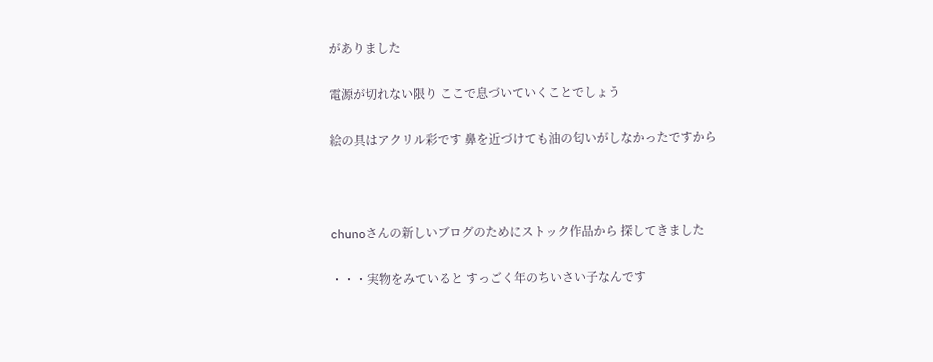がありました

電源が切れない限り ここで息づいていくことでしょう

絵の具はアクリル彩です 鼻を近づけても油の匂いがしなかったですから



chunoさんの新しいブログのためにストック作品から 探してきました

・・・実物をみていると すっごく年のちいさい子なんです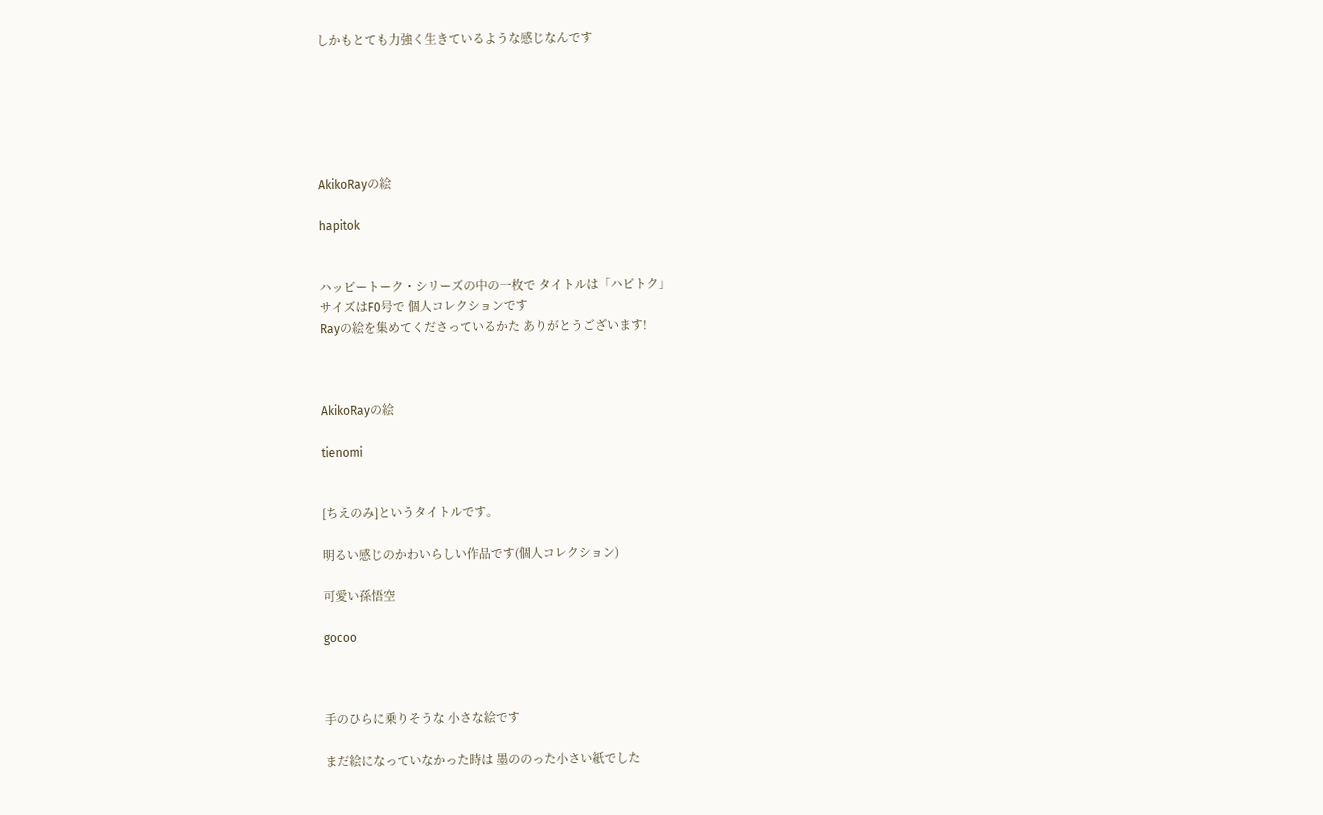しかもとても力強く生きているような感じなんです






AkikoRayの絵

hapitok


ハッピートーク・シリーズの中の一枚で タイトルは「ハピトク」
サイズはF0号で 個人コレクションです
Rayの絵を集めてくださっているかた ありがとうございます!



AkikoRayの絵

tienomi


[ちえのみ]というタイトルです。

明るい感じのかわいらしい作品です(個人コレクション)

可愛い孫悟空

gocoo



手のひらに乗りそうな 小さな絵です

まだ絵になっていなかった時は 墨ののった小さい紙でした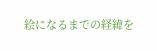絵になるまでの経緯を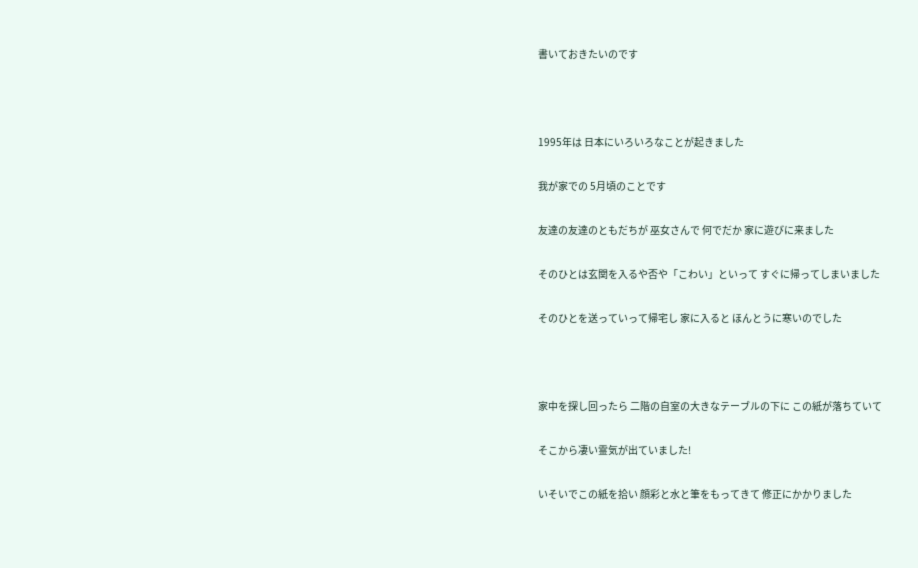書いておきたいのです



1995年は 日本にいろいろなことが起きました

我が家での 5月頃のことです

友達の友達のともだちが 巫女さんで 何でだか 家に遊びに来ました

そのひとは玄関を入るや否や「こわい」といって すぐに帰ってしまいました

そのひとを送っていって帰宅し 家に入ると ほんとうに寒いのでした



家中を探し回ったら 二階の自室の大きなテーブルの下に この紙が落ちていて

そこから凄い霊気が出ていました!

いそいでこの紙を拾い 顔彩と水と筆をもってきて 修正にかかりました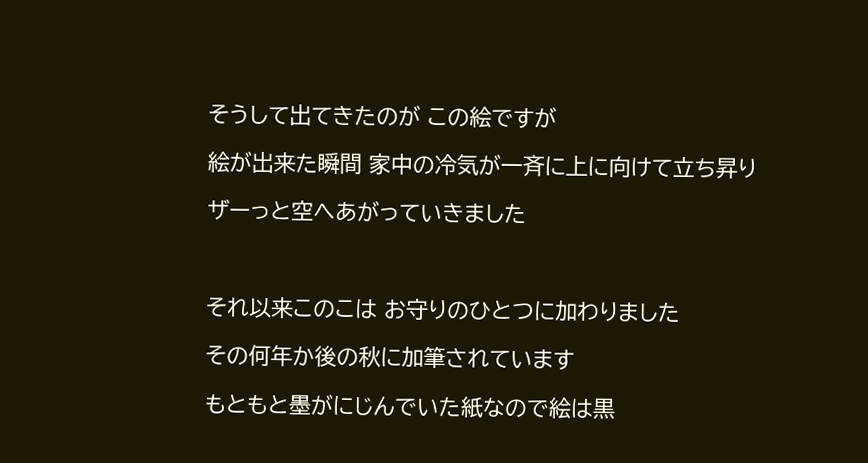そうして出てきたのが この絵ですが

絵が出来た瞬間 家中の冷気が一斉に上に向けて立ち昇り

ザーっと空へあがっていきました



それ以来このこは お守りのひとつに加わりました

その何年か後の秋に加筆されています

もともと墨がにじんでいた紙なので絵は黒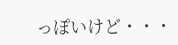っぽいけど・・・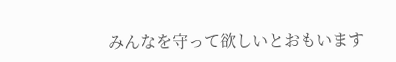みんなを守って欲しいとおもいます